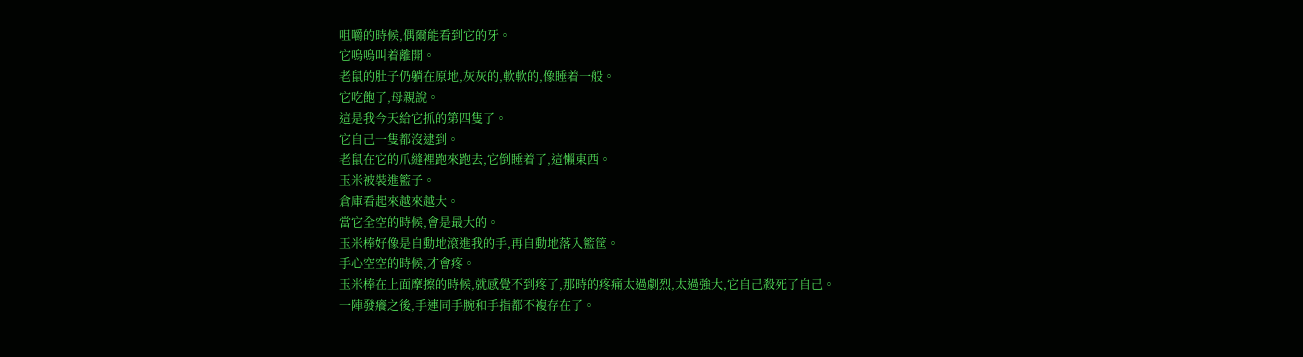咀嚼的時候,偶爾能看到它的牙。
它嗚嗚叫着離開。
老鼠的肚子仍躺在原地,灰灰的,軟軟的,像睡着一般。
它吃飽了,母親說。
這是我今天給它抓的第四隻了。
它自己一隻都沒逮到。
老鼠在它的爪縫裡跑來跑去,它倒睡着了,這懶東西。
玉米被裝進籃子。
倉庫看起來越來越大。
當它全空的時候,會是最大的。
玉米棒好像是自動地滾進我的手,再自動地落入籃筐。
手心空空的時候,才會疼。
玉米棒在上面摩擦的時候,就感覺不到疼了,那時的疼痛太過劇烈,太過強大,它自己殺死了自己。
一陣發癢之後,手連同手腕和手指都不複存在了。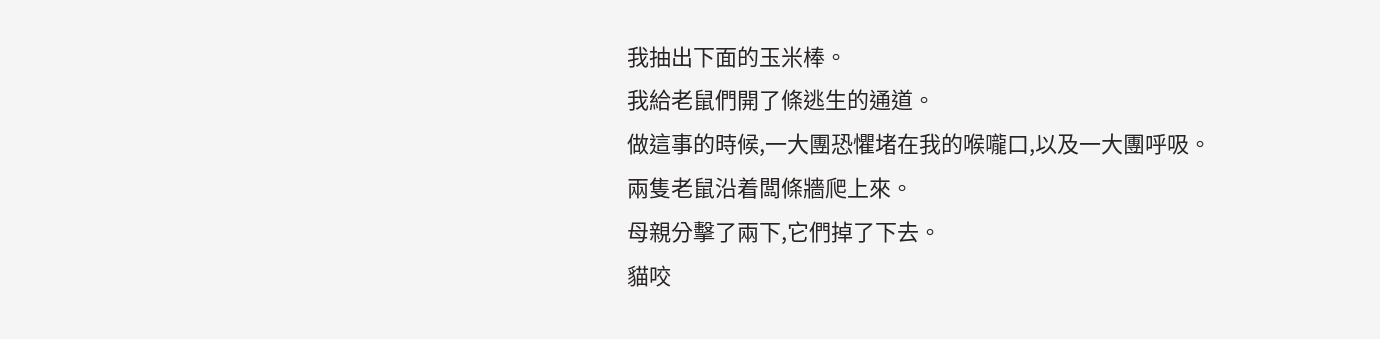我抽出下面的玉米棒。
我給老鼠們開了條逃生的通道。
做這事的時候,一大團恐懼堵在我的喉嚨口,以及一大團呼吸。
兩隻老鼠沿着闆條牆爬上來。
母親分擊了兩下,它們掉了下去。
貓咬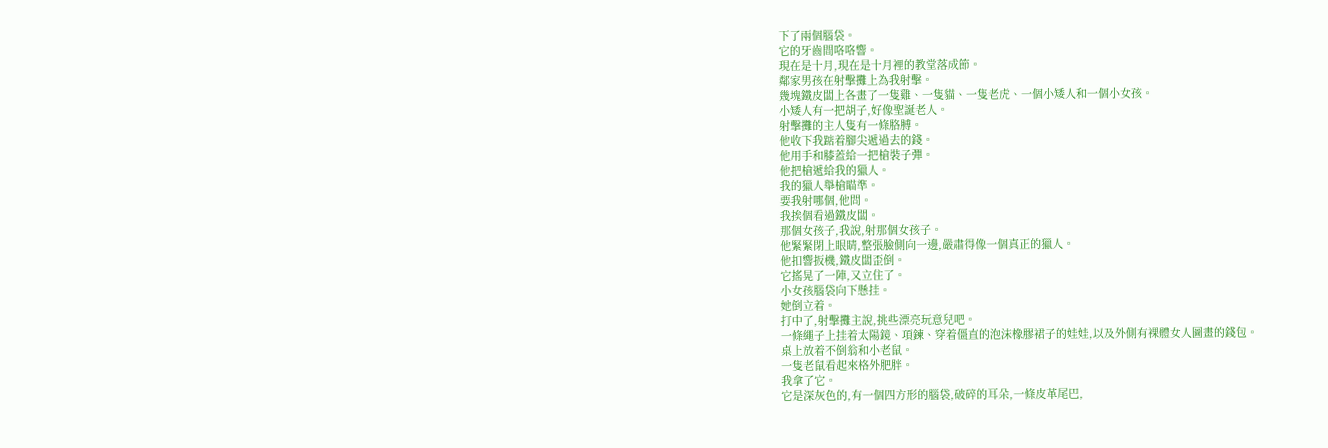下了兩個腦袋。
它的牙齒間咯咯響。
現在是十月,現在是十月裡的教堂落成節。
鄰家男孩在射擊攤上為我射擊。
幾塊鐵皮闆上各畫了一隻雞、一隻貓、一隻老虎、一個小矮人和一個小女孩。
小矮人有一把胡子,好像聖誕老人。
射擊攤的主人隻有一條胳膊。
他收下我踮着腳尖遞過去的錢。
他用手和膝蓋給一把槍裝子彈。
他把槍遞給我的獵人。
我的獵人舉槍瞄準。
要我射哪個,他問。
我挨個看過鐵皮闆。
那個女孩子,我說,射那個女孩子。
他緊緊閉上眼睛,整張臉側向一邊,嚴肅得像一個真正的獵人。
他扣響扳機,鐵皮闆歪倒。
它搖晃了一陣,又立住了。
小女孩腦袋向下懸挂。
她倒立着。
打中了,射擊攤主說,挑些漂亮玩意兒吧。
一條繩子上挂着太陽鏡、項鍊、穿着僵直的泡沫橡膠裙子的娃娃,以及外側有裸體女人圖畫的錢包。
桌上放着不倒翁和小老鼠。
一隻老鼠看起來格外肥胖。
我拿了它。
它是深灰色的,有一個四方形的腦袋,破碎的耳朵,一條皮革尾巴,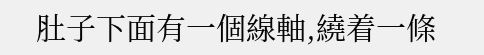肚子下面有一個線軸,繞着一條